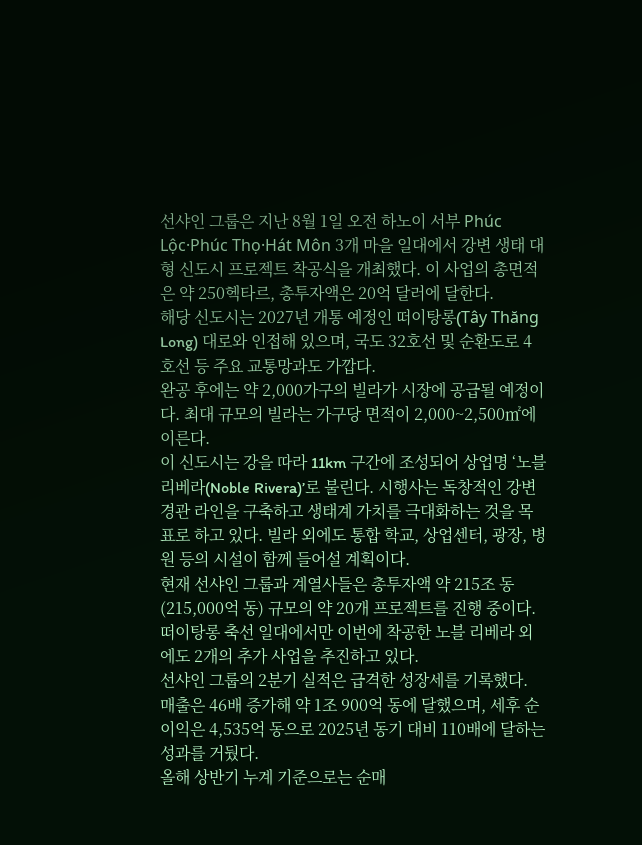선샤인 그룹은 지난 8월 1일 오전 하노이 서부 Phúc Lộc·Phúc Thọ·Hát Môn 3개 마을 일대에서 강변 생태 대형 신도시 프로젝트 착공식을 개최했다. 이 사업의 총면적은 약 250헥타르, 총투자액은 20억 달러에 달한다.
해당 신도시는 2027년 개통 예정인 떠이탕롱(Tây Thăng Long) 대로와 인접해 있으며, 국도 32호선 및 순환도로 4호선 등 주요 교통망과도 가깝다.
완공 후에는 약 2,000가구의 빌라가 시장에 공급될 예정이다. 최대 규모의 빌라는 가구당 면적이 2,000~2,500㎡에 이른다.
이 신도시는 강을 따라 11km 구간에 조성되어 상업명 ‘노블 리베라(Noble Rivera)’로 불린다. 시행사는 독창적인 강변 경관 라인을 구축하고 생태계 가치를 극대화하는 것을 목표로 하고 있다. 빌라 외에도 통합 학교, 상업센터, 광장, 병원 등의 시설이 함께 들어설 계획이다.
현재 선샤인 그룹과 계열사들은 총투자액 약 215조 동(215,000억 동) 규모의 약 20개 프로젝트를 진행 중이다. 떠이탕롱 축선 일대에서만 이번에 착공한 노블 리베라 외에도 2개의 추가 사업을 추진하고 있다.
선샤인 그룹의 2분기 실적은 급격한 성장세를 기록했다. 매출은 46배 증가해 약 1조 900억 동에 달했으며, 세후 순이익은 4,535억 동으로 2025년 동기 대비 110배에 달하는 성과를 거뒀다.
올해 상반기 누계 기준으로는 순매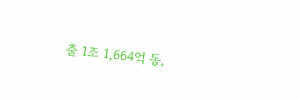출 1조 1,664억 동,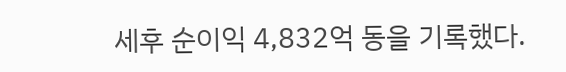세후 순이익 4,832억 동을 기록했다.